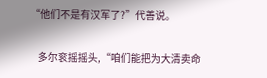“他们不是有汉军了?”代善说。

    多尔衮摇摇头,“咱们能把为大清卖命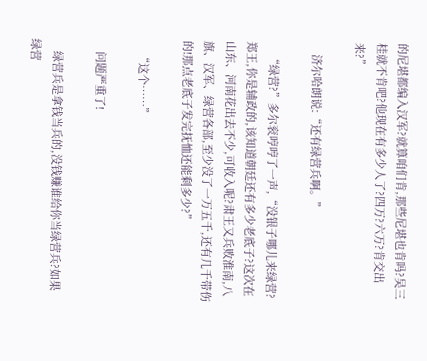的尼堪都编入汉军?就算咱们肯,那些尼堪也肯吗?吴三桂就不肯吧?他现在有多少人了?四万?六万?肯交出来?”

    济尔哈朗说:“还有绿营兵啊。”

    “绿营?”多尔衮哼哼了一声,“没银子哪儿来绿营?郑王,你是辅政的,该知道朝廷还有多少老底子?这次在山东、河南花出去不少,可收入呢?肃王又兵败淮南,八旗、汉军、绿营各部,至少没了一万五千,还有几千带伤的!那点老底子发完抚恤还能剩多少?”

    “这个……”

    问题严重了!

    绿营兵是拿钱当兵的,没钱赚谁给你当绿营兵?如果绿营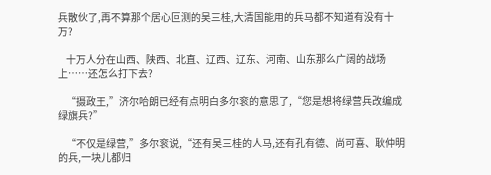兵散伙了,再不算那个居心叵测的吴三桂,大清国能用的兵马都不知道有没有十万?

    十万人分在山西、陕西、北直、辽西、辽东、河南、山东那么广阔的战场上……还怎么打下去?

    “摄政王,”济尔哈朗已经有点明白多尔衮的意思了,“您是想将绿营兵改编成绿旗兵?”

    “不仅是绿营,”多尔衮说,“还有吴三桂的人马,还有孔有德、尚可喜、耿仲明的兵,一块儿都归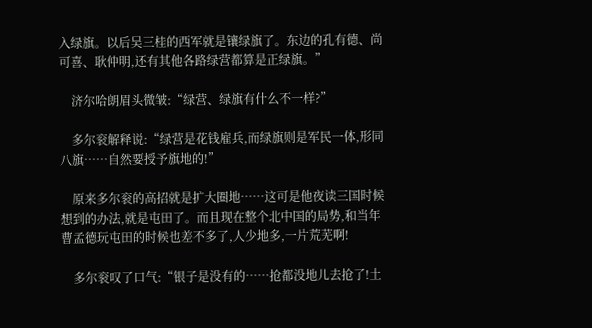入绿旗。以后吴三桂的西军就是镶绿旗了。东边的孔有德、尚可喜、耿仲明,还有其他各路绿营都算是正绿旗。”

    济尔哈朗眉头微皱:“绿营、绿旗有什么不一样?”

    多尔衮解释说:“绿营是花钱雇兵,而绿旗则是军民一体,形同八旗……自然要授予旗地的!”

    原来多尔衮的高招就是扩大圈地……这可是他夜读三国时候想到的办法,就是屯田了。而且现在整个北中国的局势,和当年曹孟德玩屯田的时候也差不多了,人少地多,一片荒芜啊!

    多尔衮叹了口气:“银子是没有的……抢都没地儿去抢了!土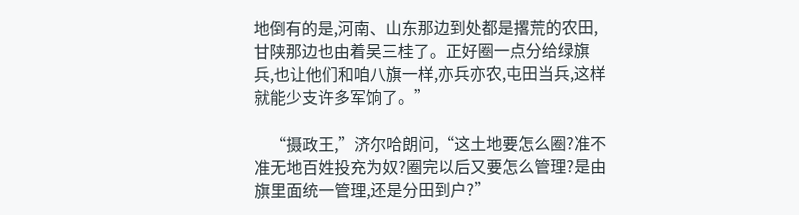地倒有的是,河南、山东那边到处都是撂荒的农田,甘陕那边也由着吴三桂了。正好圈一点分给绿旗兵,也让他们和咱八旗一样,亦兵亦农,屯田当兵,这样就能少支许多军饷了。”

    “摄政王,”济尔哈朗问,“这土地要怎么圈?准不准无地百姓投充为奴?圈完以后又要怎么管理?是由旗里面统一管理,还是分田到户?”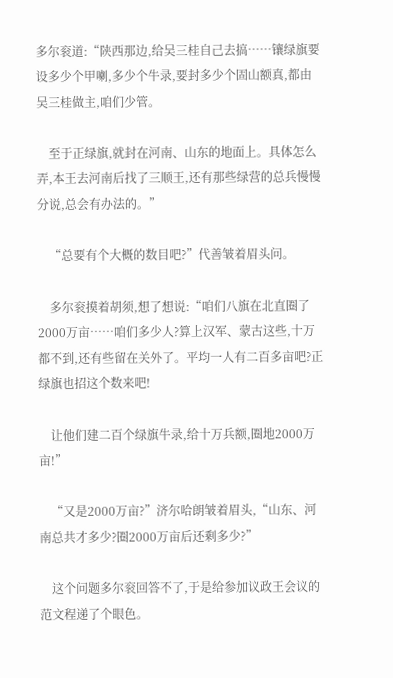多尔衮道:“陕西那边,给吴三桂自己去搞……镶绿旗要设多少个甲喇,多少个牛录,要封多少个固山额真,都由吴三桂做主,咱们少管。

    至于正绿旗,就封在河南、山东的地面上。具体怎么弄,本王去河南后找了三顺王,还有那些绿营的总兵慢慢分说,总会有办法的。”

    “总要有个大概的数目吧?”代善皱着眉头问。

    多尔衮摸着胡须,想了想说:“咱们八旗在北直圈了2000万亩……咱们多少人?算上汉军、蒙古这些,十万都不到,还有些留在关外了。平均一人有二百多亩吧?正绿旗也招这个数来吧!

    让他们建二百个绿旗牛录,给十万兵额,圈地2000万亩!”

    “又是2000万亩?”济尔哈朗皱着眉头,“山东、河南总共才多少?圈2000万亩后还剩多少?”

    这个问题多尔衮回答不了,于是给参加议政王会议的范文程递了个眼色。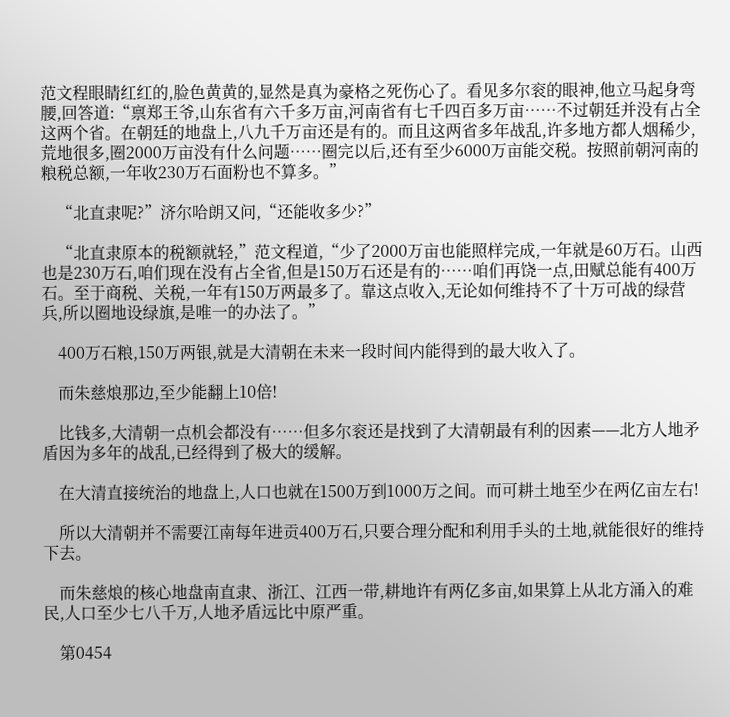范文程眼睛红红的,脸色黄黄的,显然是真为豪格之死伤心了。看见多尔衮的眼神,他立马起身弯腰,回答道:“禀郑王爷,山东省有六千多万亩,河南省有七千四百多万亩……不过朝廷并没有占全这两个省。在朝廷的地盘上,八九千万亩还是有的。而且这两省多年战乱,许多地方都人烟稀少,荒地很多,圈2000万亩没有什么问题……圈完以后,还有至少6000万亩能交税。按照前朝河南的粮税总额,一年收230万石面粉也不算多。”

    “北直隶呢?”济尔哈朗又问,“还能收多少?”

    “北直隶原本的税额就轻,”范文程道,“少了2000万亩也能照样完成,一年就是60万石。山西也是230万石,咱们现在没有占全省,但是150万石还是有的……咱们再饶一点,田赋总能有400万石。至于商税、关税,一年有150万两最多了。靠这点收入,无论如何维持不了十万可战的绿营兵,所以圈地设绿旗,是唯一的办法了。”

    400万石粮,150万两银,就是大清朝在未来一段时间内能得到的最大收入了。

    而朱慈烺那边,至少能翻上10倍!

    比钱多,大清朝一点机会都没有……但多尔衮还是找到了大清朝最有利的因素——北方人地矛盾因为多年的战乱,已经得到了极大的缓解。

    在大清直接统治的地盘上,人口也就在1500万到1000万之间。而可耕土地至少在两亿亩左右!

    所以大清朝并不需要江南每年进贡400万石,只要合理分配和利用手头的土地,就能很好的维持下去。

    而朱慈烺的核心地盘南直隶、浙江、江西一带,耕地许有两亿多亩,如果算上从北方涌入的难民,人口至少七八千万,人地矛盾远比中原严重。

    第0454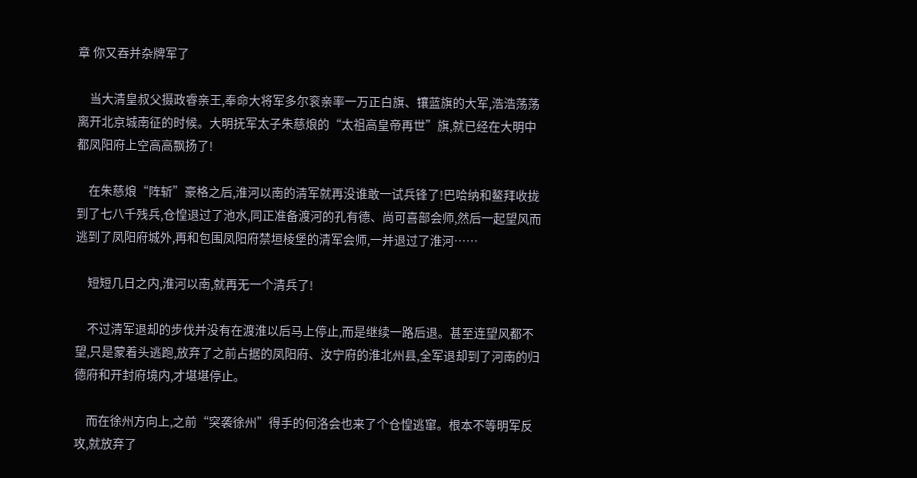章 你又吞并杂牌军了

    当大清皇叔父摄政睿亲王,奉命大将军多尔衮亲率一万正白旗、镶蓝旗的大军,浩浩荡荡离开北京城南征的时候。大明抚军太子朱慈烺的“太祖高皇帝再世”旗,就已经在大明中都凤阳府上空高高飘扬了!

    在朱慈烺“阵斩”豪格之后,淮河以南的清军就再没谁敢一试兵锋了!巴哈纳和鳌拜收拢到了七八千残兵,仓惶退过了池水,同正准备渡河的孔有德、尚可喜部会师,然后一起望风而逃到了凤阳府城外,再和包围凤阳府禁垣棱堡的清军会师,一并退过了淮河……

    短短几日之内,淮河以南,就再无一个清兵了!

    不过清军退却的步伐并没有在渡淮以后马上停止,而是继续一路后退。甚至连望风都不望,只是蒙着头逃跑,放弃了之前占据的凤阳府、汝宁府的淮北州县,全军退却到了河南的归德府和开封府境内,才堪堪停止。

    而在徐州方向上,之前“突袭徐州”得手的何洛会也来了个仓惶逃窜。根本不等明军反攻,就放弃了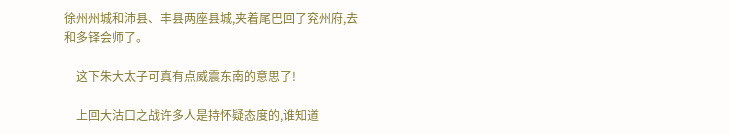徐州州城和沛县、丰县两座县城,夹着尾巴回了兖州府,去和多铎会师了。

    这下朱大太子可真有点威震东南的意思了!

    上回大沽口之战许多人是持怀疑态度的,谁知道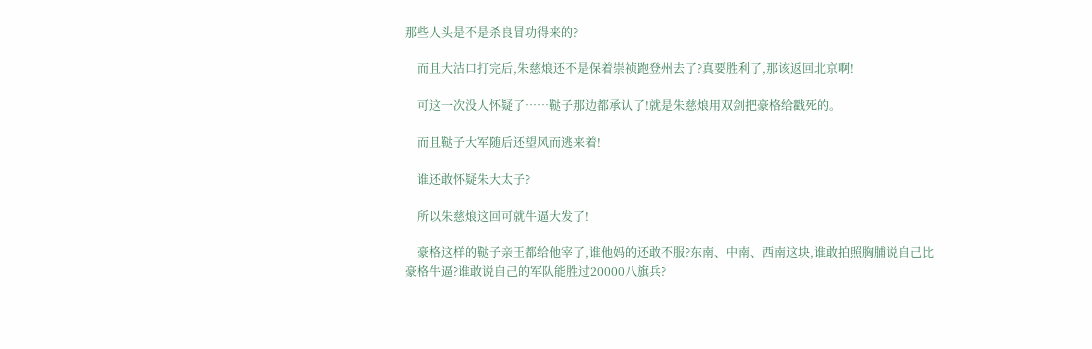那些人头是不是杀良冒功得来的?

    而且大沽口打完后,朱慈烺还不是保着崇祯跑登州去了?真要胜利了,那该返回北京啊!

    可这一次没人怀疑了……鞑子那边都承认了!就是朱慈烺用双剑把豪格给戳死的。

    而且鞑子大军随后还望风而逃来着!

    谁还敢怀疑朱大太子?

    所以朱慈烺这回可就牛逼大发了!

    豪格这样的鞑子亲王都给他宰了,谁他妈的还敢不服?东南、中南、西南这块,谁敢拍照胸脯说自己比豪格牛逼?谁敢说自己的军队能胜过20000八旗兵?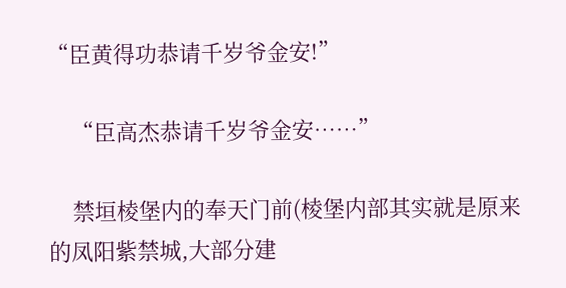“臣黄得功恭请千岁爷金安!”

    “臣高杰恭请千岁爷金安……”

    禁垣棱堡内的奉天门前(棱堡内部其实就是原来的凤阳紫禁城,大部分建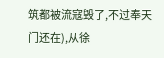筑都被流寇毁了,不过奉天门还在),从徐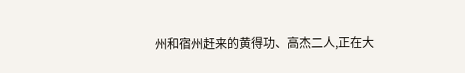州和宿州赶来的黄得功、高杰二人,正在大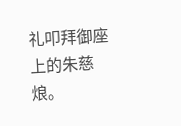礼叩拜御座上的朱慈烺。